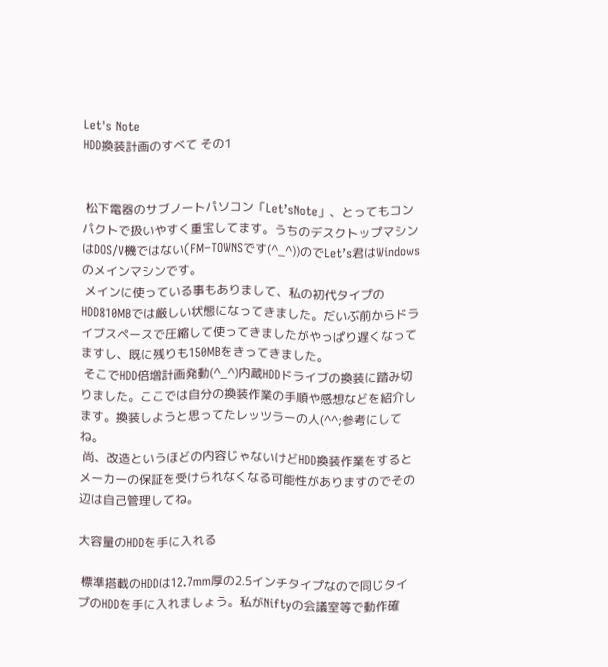Let's Note
HDD換装計画のすべて その1


 松下電器のサブノートパソコン「Let’sNote」、とってもコンパクトで扱いやすく重宝してます。うちのデスクトップマシンはDOS/V機ではない(FM−TOWNSです(^_^))のでLet’s君はWindowsのメインマシンです。
 メインに使っている事もありまして、私の初代タイプのHDD810MBでは厳しい状態になってきました。だいぶ前からドライブスペースで圧縮して使ってきましたがやっぱり遅くなってますし、既に残りも150MBをきってきました。
 そこでHDD倍増計画発動(^_^)内蔵HDDドライブの換装に踏み切りました。ここでは自分の換装作業の手順や感想などを紹介します。換装しようと思ってたレッツラーの人(^^;参考にしてね。
 尚、改造というほどの内容じゃないけどHDD換装作業をするとメーカーの保証を受けられなくなる可能性がありますのでその辺は自己管理してね。

大容量のHDDを手に入れる

 標準搭載のHDDは12.7mm厚の2.5インチタイプなので同じタイプのHDDを手に入れましょう。私がNiftyの会議室等で動作確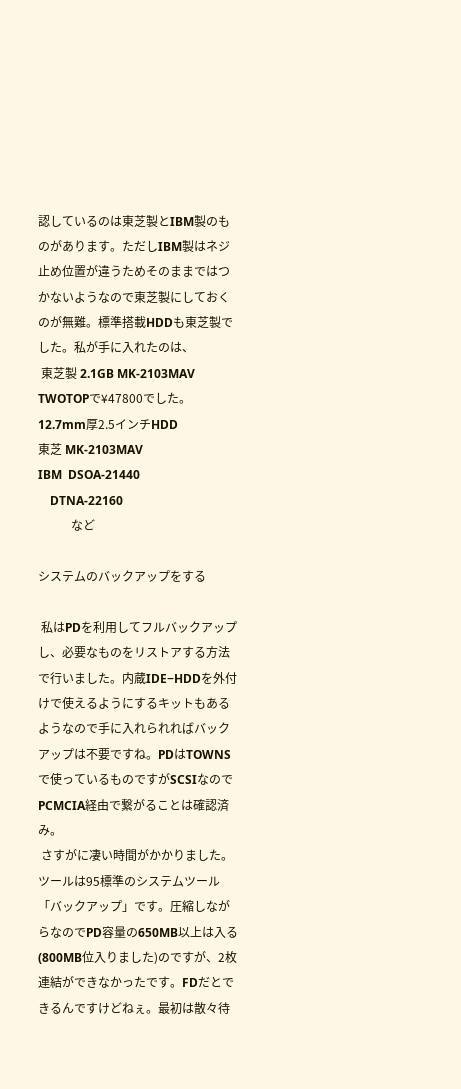認しているのは東芝製とIBM製のものがあります。ただしIBM製はネジ止め位置が違うためそのままではつかないようなので東芝製にしておくのが無難。標準搭載HDDも東芝製でした。私が手に入れたのは、
 東芝製 2.1GB MK-2103MAV TWOTOPで¥47800でした。
12.7mm厚2.5インチHDD
東芝 MK-2103MAV
IBM  DSOA-21440
    DTNA-22160
           など

システムのバックアップをする

 私はPDを利用してフルバックアップし、必要なものをリストアする方法で行いました。内蔵IDE−HDDを外付けで使えるようにするキットもあるようなので手に入れられればバックアップは不要ですね。PDはTOWNSで使っているものですがSCSIなのでPCMCIA経由で繋がることは確認済み。
 さすがに凄い時間がかかりました。ツールは95標準のシステムツール「バックアップ」です。圧縮しながらなのでPD容量の650MB以上は入る(800MB位入りました)のですが、2枚連結ができなかったです。FDだとできるんですけどねぇ。最初は散々待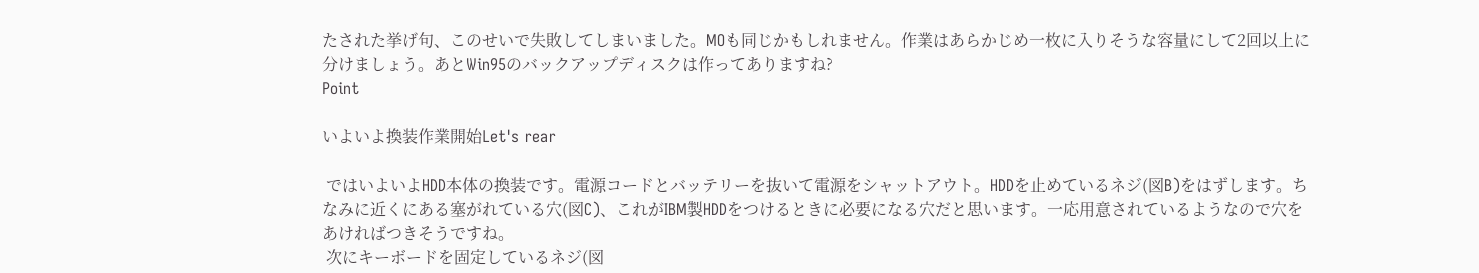たされた挙げ句、このせいで失敗してしまいました。MOも同じかもしれません。作業はあらかじめ一枚に入りそうな容量にして2回以上に分けましょう。あとWin95のバックアップディスクは作ってありますね?
Point

いよいよ換装作業開始Let's rear

 ではいよいよHDD本体の換装です。電源コードとバッテリーを抜いて電源をシャットアウト。HDDを止めているネジ(図B)をはずします。ちなみに近くにある塞がれている穴(図C)、これがIBM製HDDをつけるときに必要になる穴だと思います。一応用意されているようなので穴をあければつきそうですね。
 次にキーボードを固定しているネジ(図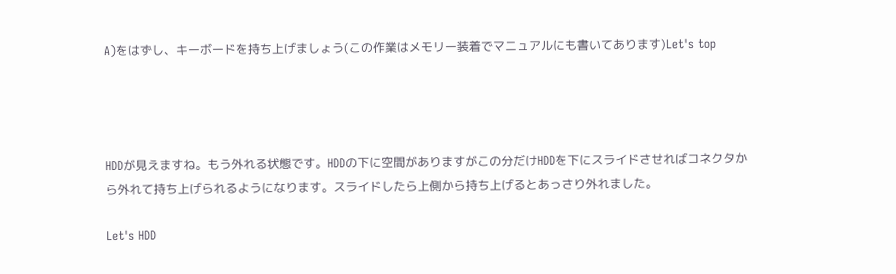A)をはずし、キーボードを持ち上げましょう(この作業はメモリー装着でマニュアルにも書いてあります)Let's top




HDDが見えますね。もう外れる状態です。HDDの下に空間がありますがこの分だけHDDを下にスライドさせればコネクタから外れて持ち上げられるようになります。スライドしたら上側から持ち上げるとあっさり外れました。

Let's HDD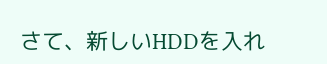さて、新しいHDDを入れ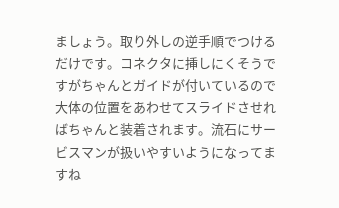ましょう。取り外しの逆手順でつけるだけです。コネクタに挿しにくそうですがちゃんとガイドが付いているので大体の位置をあわせてスライドさせればちゃんと装着されます。流石にサービスマンが扱いやすいようになってますね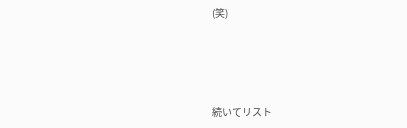(笑)




続いてリスト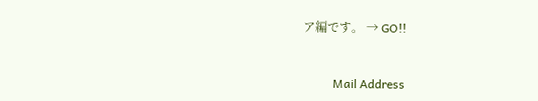ア編です。 → GO!!


          Mail Address